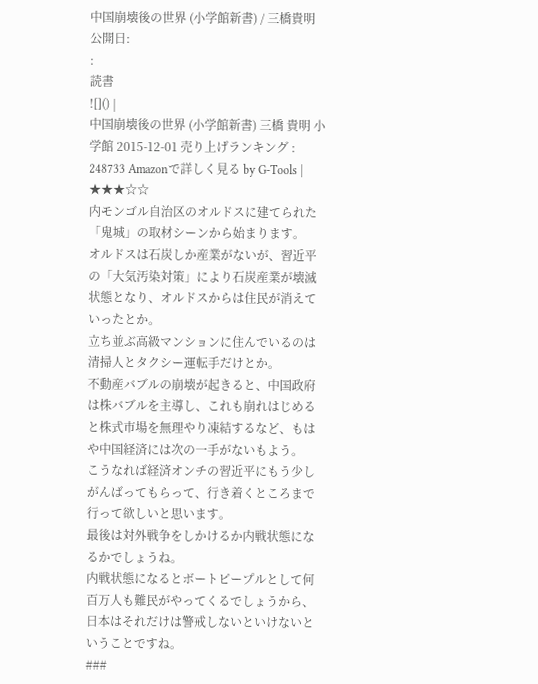中国崩壊後の世界 (小学館新書) / 三橋貴明
公開日:
:
読書
![]() |
中国崩壊後の世界 (小学館新書) 三橋 貴明 小学館 2015-12-01 売り上げランキング : 248733 Amazonで詳しく見る by G-Tools |
★★★☆☆
内モンゴル自治区のオルドスに建てられた「鬼城」の取材シーンから始まります。
オルドスは石炭しか産業がないが、習近平の「大気汚染対策」により石炭産業が壊滅状態となり、オルドスからは住民が消えていったとか。
立ち並ぶ高級マンションに住んでいるのは清掃人とタクシー運転手だけとか。
不動産バブルの崩壊が起きると、中国政府は株バブルを主導し、これも崩れはじめると株式市場を無理やり凍結するなど、もはや中国経済には次の一手がないもよう。
こうなれば経済オンチの習近平にもう少しがんばってもらって、行き着くところまで行って欲しいと思います。
最後は対外戦争をしかけるか内戦状態になるかでしょうね。
内戦状態になるとボートピープルとして何百万人も難民がやってくるでしょうから、日本はそれだけは警戒しないといけないということですね。
###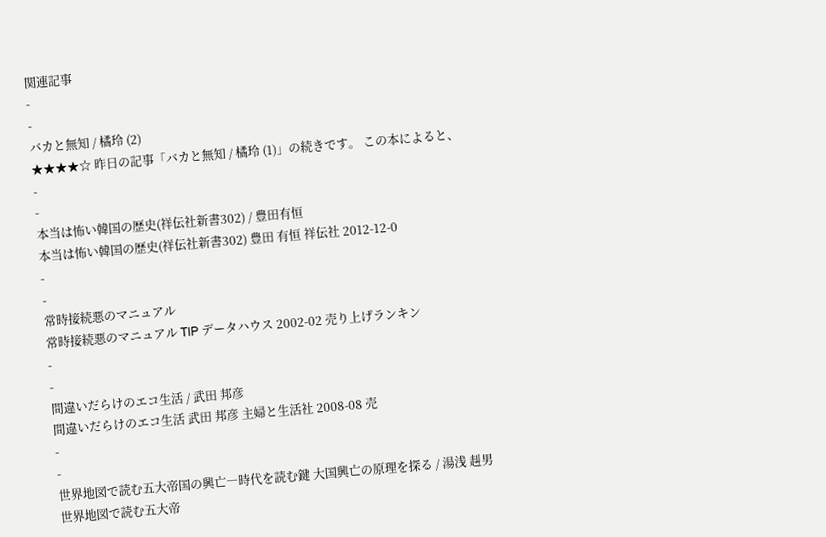関連記事
-
-
バカと無知 / 橘玲 (2)
★★★★☆ 昨日の記事「バカと無知 / 橘玲 (1)」の続きです。 この本によると、
-
-
本当は怖い韓国の歴史(祥伝社新書302) / 豊田有恒
本当は怖い韓国の歴史(祥伝社新書302) 豊田 有恒 祥伝社 2012-12-0
-
-
常時接続悪のマニュアル
常時接続悪のマニュアル TIP データハウス 2002-02 売り上げランキン
-
-
間違いだらけのエコ生活 / 武田 邦彦
間違いだらけのエコ生活 武田 邦彦 主婦と生活社 2008-08 売
-
-
世界地図で読む五大帝国の興亡―時代を読む鍵 大国興亡の原理を探る / 湯浅 赳男
世界地図で読む五大帝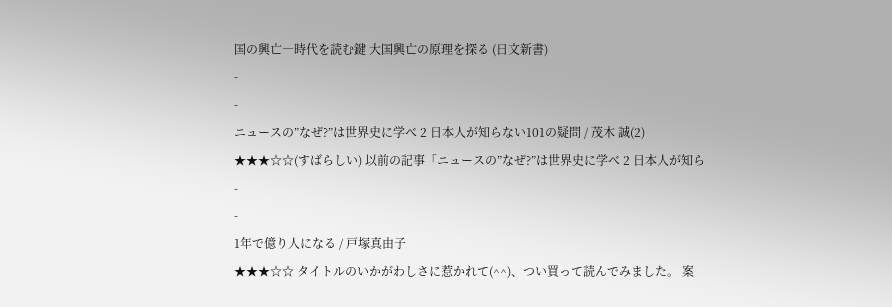国の興亡―時代を読む鍵 大国興亡の原理を探る (日文新書)
-
-
ニュースの”なぜ?”は世界史に学べ 2 日本人が知らない101の疑問 / 茂木 誠(2)
★★★☆☆(すばらしい) 以前の記事「ニュースの”なぜ?”は世界史に学べ 2 日本人が知ら
-
-
1年で億り人になる / 戸塚真由子
★★★☆☆ タイトルのいかがわしさに惹かれて(^^)、つい買って読んでみました。 案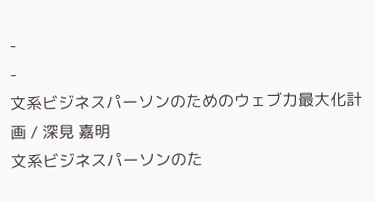-
-
文系ビジネスパーソンのためのウェブ力最大化計画 / 深見 嘉明
文系ビジネスパーソンのた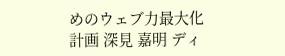めのウェブ力最大化計画 深見 嘉明 ディ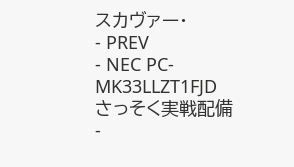スカヴァー・
- PREV
- NEC PC-MK33LLZT1FJD さっそく実戦配備
-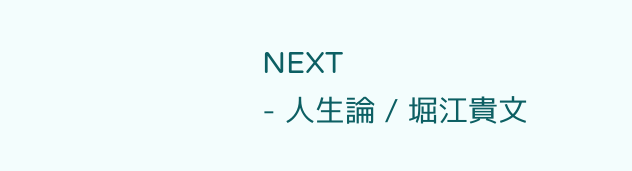NEXT
- 人生論 / 堀江貴文